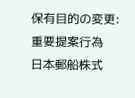保有目的の変更: 重要提案行為
日本郵船株式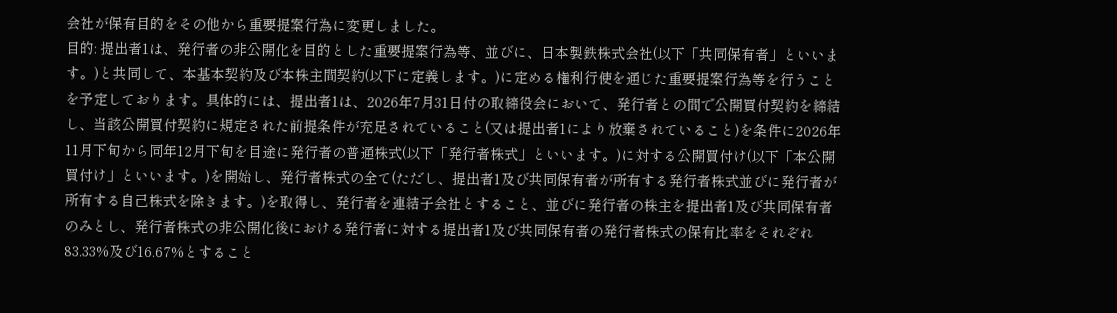会社が保有目的をその他から重要提案行為に変更しました。
目的: 提出者1は、発行者の非公開化を目的とした重要提案行為等、並びに、日本製鉄株式会社(以下「共同保有者」といいます。)と共同して、本基本契約及び本株主間契約(以下に定義します。)に定める権利行使を通じた重要提案行為等を行うことを予定しております。具体的には、提出者1は、2026年7月31日付の取締役会において、発行者との間で公開買付契約を締結し、当該公開買付契約に規定された前提条件が充足されていること(又は提出者1により放棄されていること)を条件に2026年11月下旬から同年12月下旬を目途に発行者の普通株式(以下「発行者株式」といいます。)に対する公開買付け(以下「本公開買付け」といいます。)を開始し、発行者株式の全て(ただし、提出者1及び共同保有者が所有する発行者株式並びに発行者が所有する自己株式を除きます。)を取得し、発行者を連結子会社とすること、並びに発行者の株主を提出者1及び共同保有者のみとし、発行者株式の非公開化後における発行者に対する提出者1及び共同保有者の発行者株式の保有比率をそれぞれ83.33%及び16.67%とすること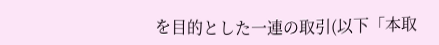を目的とした一連の取引(以下「本取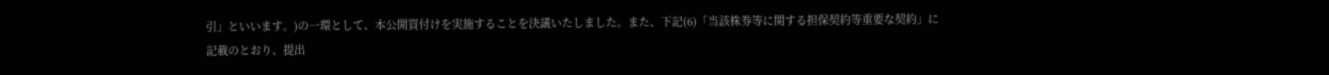引」といいます。)の一環として、本公開買付けを実施することを決議いたしました。また、下記(6)「当該株券等に関する担保契約等重要な契約」に記載のとおり、提出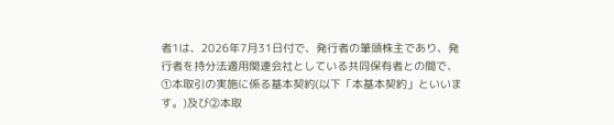者1は、2026年7月31日付で、発行者の筆頭株主であり、発行者を持分法適用関連会社としている共同保有者との間で、①本取引の実施に係る基本契約(以下「本基本契約」といいます。)及び②本取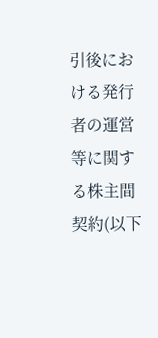引後における発行者の運営等に関する株主間契約(以下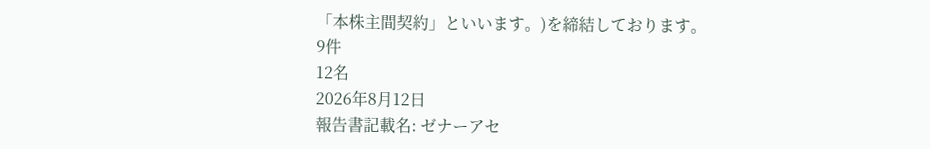「本株主間契約」といいます。)を締結しております。
9件
12名
2026年8月12日
報告書記載名: ゼナーアセ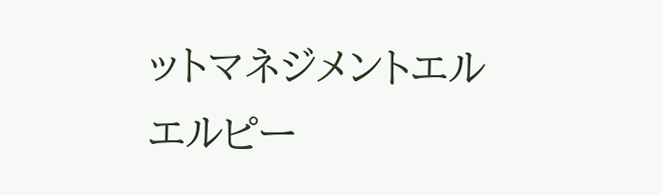ットマネジメントエルエルピー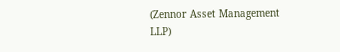(Zennor Asset Management LLP)